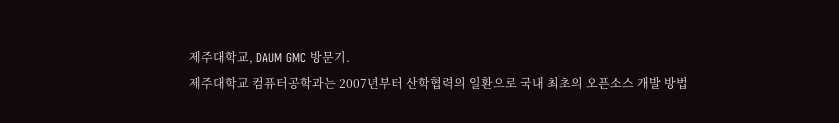제주대학교, DAUM GMC 방문기.
제주대학교 컴퓨터공학과는 2007년부터 산학협력의 일환으로 국내 최초의 오픈소스 개발 방법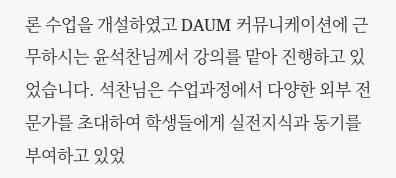론 수업을 개설하였고 DAUM 커뮤니케이션에 근무하시는 윤석찬님께서 강의를 맡아 진행하고 있었습니다. 석찬님은 수업과정에서 다양한 외부 전문가를 초대하여 학생들에게 실전지식과 동기를 부여하고 있었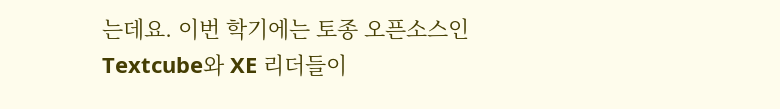는데요. 이번 학기에는 토종 오픈소스인 Textcube와 XE 리더들이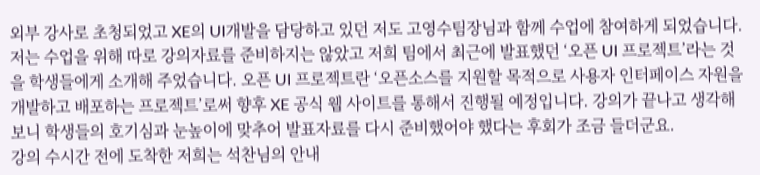외부 강사로 초청되었고 XE의 UI개발을 담당하고 있던 저도 고영수팀장님과 함께 수업에 참여하게 되었습니다. 저는 수업을 위해 따로 강의자료를 준비하지는 않았고 저희 팀에서 최근에 발표했던 ‘오픈 UI 프로젝트’라는 것을 학생들에게 소개해 주었습니다. 오픈 UI 프로젝트란 ‘오픈소스를 지원할 목적으로 사용자 인터페이스 자원을 개발하고 배포하는 프로젝트’로써 향후 XE 공식 웹 사이트를 통해서 진행될 예정입니다. 강의가 끝나고 생각해 보니 학생들의 호기심과 눈높이에 맞추어 발표자료를 다시 준비했어야 했다는 후회가 조금 들더군요.
강의 수시간 전에 도착한 저희는 석찬님의 안내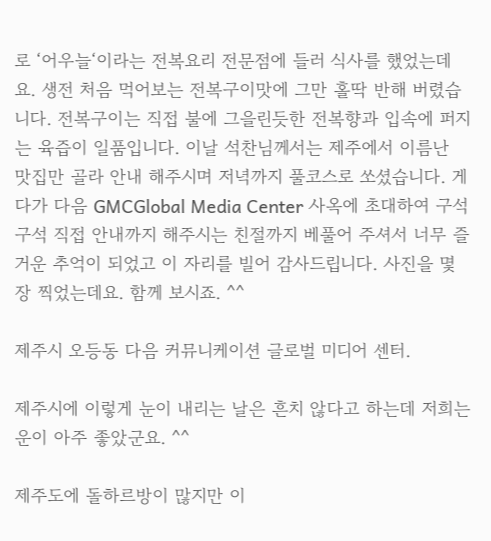로 ‘어우늘‘이라는 전복요리 전문점에 들러 식사를 했었는데요. 생전 처음 먹어보는 전복구이맛에 그만 홀딱 반해 버렸습니다. 전복구이는 직접 불에 그을린듯한 전복향과 입속에 퍼지는 육즙이 일품입니다. 이날 석찬님께서는 제주에서 이름난 맛집만 골라 안내 해주시며 저녁까지 풀코스로 쏘셨습니다. 게다가 다음 GMCGlobal Media Center 사옥에 초대하여 구석구석 직접 안내까지 해주시는 친절까지 베풀어 주셔서 너무 즐거운 추억이 되었고 이 자리를 빌어 감사드립니다. 사진을 몇장 찍었는데요. 함께 보시죠. ^^

제주시 오등동 다음 커뮤니케이션 글로벌 미디어 센터.

제주시에 이렇게 눈이 내리는 날은 흔치 않다고 하는데 저희는 운이 아주 좋았군요. ^^

제주도에 돌하르방이 많지만 이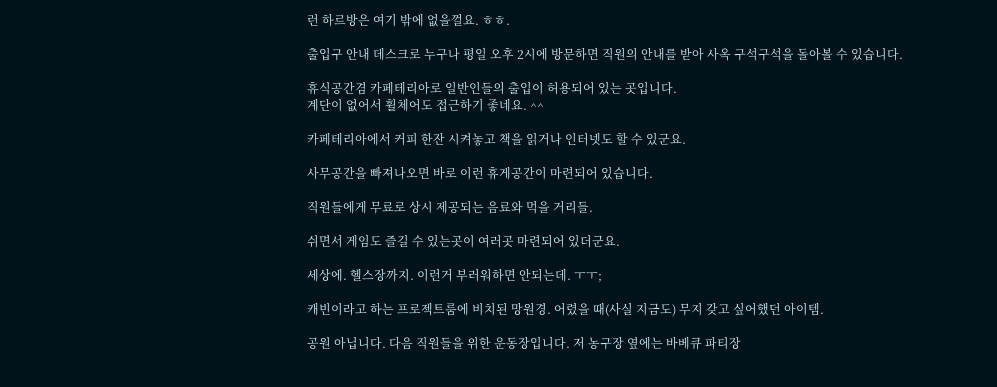런 하르방은 여기 밖에 없을껄요. ㅎㅎ.

출입구 안내 데스크로 누구나 평일 오후 2시에 방문하면 직원의 안내를 받아 사옥 구석구석을 돌아볼 수 있습니다.

휴식공간겸 카페테리아로 일반인들의 출입이 허용되어 있는 곳입니다.
계단이 없어서 휠체어도 접근하기 좋네요. ^^

카페테리아에서 커피 한잔 시켜놓고 책을 읽거나 인터넷도 할 수 있군요.

사무공간을 빠져나오면 바로 이런 휴게공간이 마련되어 있습니다.

직원들에게 무료로 상시 제공되는 음료와 먹을 거리들.

쉬면서 게임도 즐길 수 있는곳이 여러곳 마련되어 있더군요.

세상에. 헬스장까지. 이런거 부러워하면 안되는데. ㅜㅜ;

캐빈이라고 하는 프로젝트룸에 비치된 망원경. 어렸을 때(사실 지금도) 무지 갖고 싶어했던 아이템.

공원 아닙니다. 다음 직원들을 위한 운동장입니다. 저 농구장 옆에는 바베큐 파티장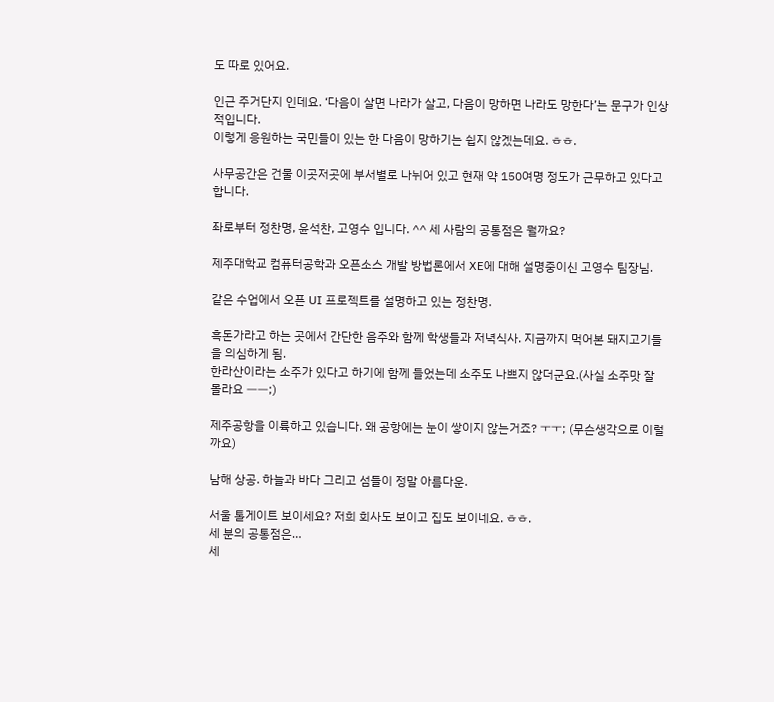도 따로 있어요.

인근 주거단지 인데요. ‘다음이 살면 나라가 살고, 다음이 망하면 나라도 망한다’는 문구가 인상적입니다.
이렇게 응원하는 국민들이 있는 한 다음이 망하기는 쉽지 않겠는데요. ㅎㅎ.

사무공간은 건물 이곳저곳에 부서별로 나뉘어 있고 현재 약 150여명 정도가 근무하고 있다고 합니다.

좌로부터 정찬명, 윤석찬, 고영수 입니다. ^^ 세 사람의 공통점은 뭘까요?

제주대학교 컴퓨터공학과 오픈소스 개발 방법론에서 XE에 대해 설명중이신 고영수 팀장님.

같은 수업에서 오픈 UI 프로젝트를 설명하고 있는 정찬명.

흑돈가라고 하는 곳에서 간단한 음주와 함께 학생들과 저녁식사. 지금까지 먹어본 돼지고기들을 의심하게 됨.
한라산이라는 소주가 있다고 하기에 함께 들었는데 소주도 나쁘지 않더군요.(사실 소주맛 잘 몰라요 ㅡㅡ;)

제주공항을 이륙하고 있습니다. 왜 공항에는 눈이 쌓이지 않는거죠? ㅜㅜ; (무슨생각으로 이럴까요)

남해 상공. 하늘과 바다 그리고 섬들이 정말 아름다운.

서울 톨게이트 보이세요? 저희 회사도 보이고 집도 보이네요. ㅎㅎ.
세 분의 공통점은…
세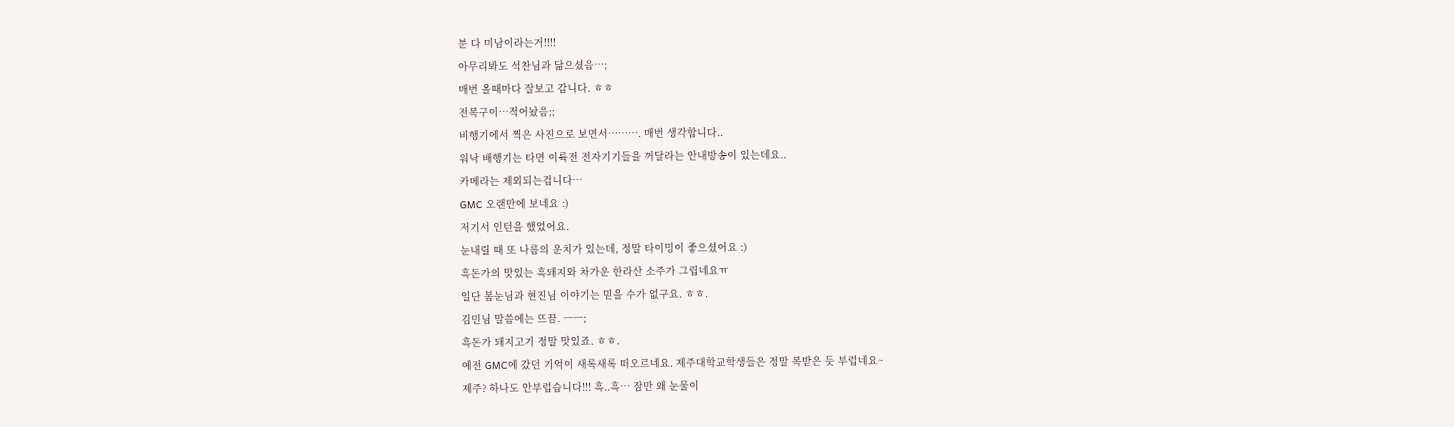분 다 미남이라는거!!!!
아무리봐도 석찬님과 닮으셨음…;
매번 올때마다 잘보고 갑니다. ㅎㅎ
전복구이…적어놨음;;
비행기에서 찍은 사진으로 보면서………. 매번 생각합니다..
워낙 배행기는 타면 이륙전 전자기기들을 꺼달라는 안내방송이 있는데요..
카메라는 제외되는겁니다…
GMC 오랜만에 보네요 :)
저기서 인턴을 했었어요.
눈내릴 때 또 나름의 운치가 있는데, 정말 타이밍이 좋으셨어요 :)
흑돈가의 맛있는 흑돼지와 차가운 한라산 소주가 그립네요ㅠ
일단 봄눈님과 현진님 이야기는 믿을 수가 없구요. ㅎㅎ.
김민님 말씀에는 뜨끔. ㅡㅡ;
흑돈가 돼지고기 정말 맛있죠. ㅎㅎ.
예전 GMC에 갔던 기억이 새록새록 떠오르네요. 제주대학교학생들은 정말 복받은 듯 부럽네요~
제주? 하나도 안부럽습니다!!! 흑..흑… 잠만 왜 눈물이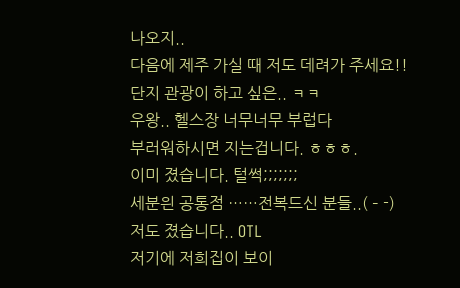나오지..
다음에 제주 가실 때 저도 데려가 주세요!!
단지 관광이 하고 싶은.. ㅋㅋ
우왕.. 헬스장 너무너무 부럽다
부러워하시면 지는겁니다. ㅎㅎㅎ.
이미 졌습니다. 털썩;;;;;;;
세분읜 공통점 ……전복드신 분들..( – -)
저도 졌습니다.. OTL
저기에 저희집이 보이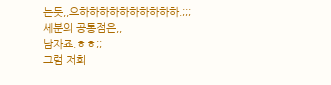는듯,,으하하하하하하하하하하.;;;
세분의 공통점은,,
남자죠.ㅎㅎ;;
그럼 저희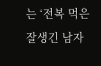는 ‘전복 먹은 잘생긴 남자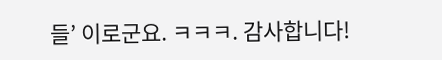들’ 이로군요. ㅋㅋㅋ. 감사합니다!